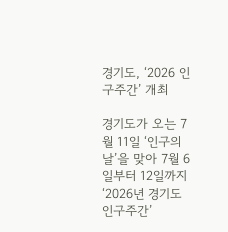경기도, ‘2026 인구주간’ 개최

경기도가 오는 7월 11일 ‘인구의 날’을 맞아 7월 6일부터 12일까지 ‘2026년 경기도 인구주간’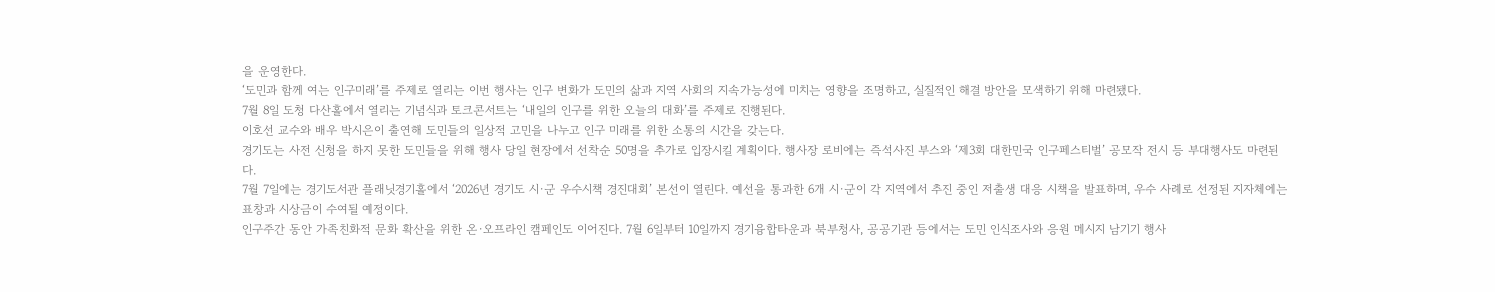을 운영한다.
‘도민과 함께 여는 인구미래’를 주제로 열리는 이번 행사는 인구 변화가 도민의 삶과 지역 사회의 지속가능성에 미치는 영향을 조명하고, 실질적인 해결 방안을 모색하기 위해 마련됐다.
7월 8일 도청 다산홀에서 열리는 기념식과 토크콘서트는 ‘내일의 인구를 위한 오늘의 대화’를 주제로 진행된다.
이호선 교수와 배우 박시은이 출연해 도민들의 일상적 고민을 나누고 인구 미래를 위한 소통의 시간을 갖는다.
경기도는 사전 신청을 하지 못한 도민들을 위해 행사 당일 현장에서 선착순 50명을 추가로 입장시킬 계획이다. 행사장 로비에는 즉석사진 부스와 ‘제3회 대한민국 인구페스티벌’ 공모작 전시 등 부대행사도 마련된다.
7월 7일에는 경기도서관 플래닛경기홀에서 ‘2026년 경기도 시·군 우수시책 경진대회’ 본선이 열린다. 예선을 통과한 6개 시·군이 각 지역에서 추진 중인 저출생 대응 시책을 발표하며, 우수 사례로 선정된 지자체에는 표창과 시상금이 수여될 예정이다.
인구주간 동안 가족친화적 문화 확산을 위한 온·오프라인 캠페인도 이어진다. 7월 6일부터 10일까지 경기융합타운과 북부청사, 공공기관 등에서는 도민 인식조사와 응원 메시지 남기기 행사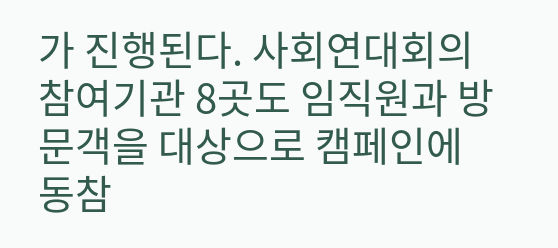가 진행된다. 사회연대회의 참여기관 8곳도 임직원과 방문객을 대상으로 캠페인에 동참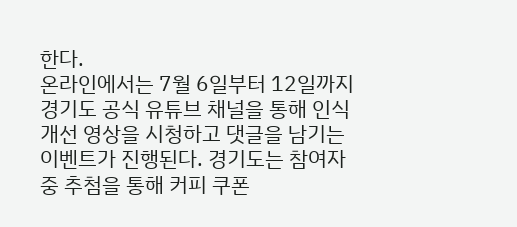한다.
온라인에서는 7월 6일부터 12일까지 경기도 공식 유튜브 채널을 통해 인식 개선 영상을 시청하고 댓글을 남기는 이벤트가 진행된다. 경기도는 참여자 중 추첨을 통해 커피 쿠폰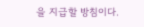을 지급할 방침이다.